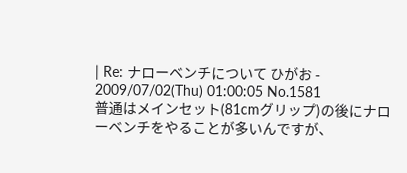| Re: ナローベンチについて ひがお - 2009/07/02(Thu) 01:00:05 No.1581
普通はメインセット(81cmグリップ)の後にナローベンチをやることが多いんですが、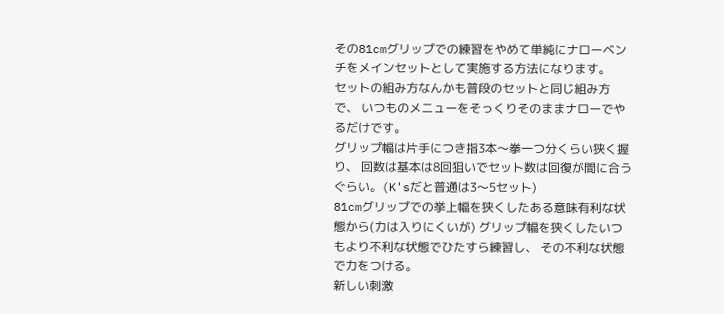その81cmグリップでの練習をやめて単純にナローベンチをメインセットとして実施する方法になります。
セットの組み方なんかも普段のセットと同じ組み方で、 いつものメニューをそっくりそのままナローでやるだけです。
グリップ幅は片手につき指3本〜拳一つ分くらい狭く握り、 回数は基本は8回狙いでセット数は回復が間に合うぐらい。(K'sだと普通は3〜5セット)
81cmグリップでの挙上幅を狭くしたある意味有利な状態から(力は入りにくいが) グリップ幅を狭くしたいつもより不利な状態でひたすら練習し、 その不利な状態で力をつける。
新しい刺激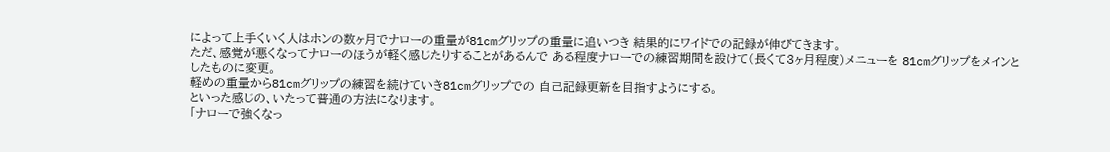によって上手くいく人はホンの数ヶ月でナローの重量が81cmグリップの重量に追いつき 結果的にワイドでの記録が伸びてきます。
ただ、感覚が悪くなってナローのほうが軽く感じたりすることがあるんで ある程度ナローでの練習期間を設けて(長くて3ヶ月程度)メニューを 81cmグリップをメインとしたものに変更。
軽めの重量から81cmグリップの練習を続けていき81cmグリップでの 自己記録更新を目指すようにする。
といった感じの、いたって普通の方法になります。
「ナローで強くなっ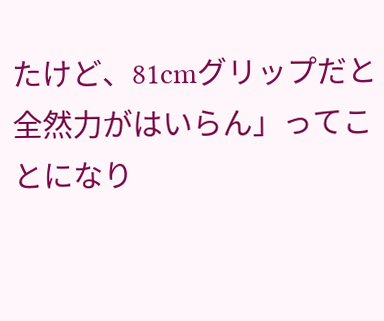たけど、81cmグリップだと全然力がはいらん」ってことになり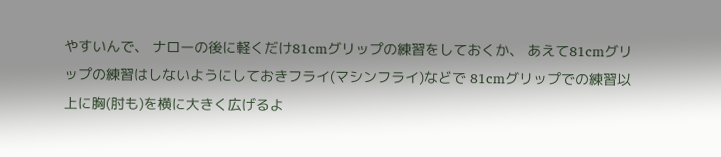やすいんで、 ナローの後に軽くだけ81cmグリップの練習をしておくか、 あえて81cmグリップの練習はしないようにしておきフライ(マシンフライ)などで 81cmグリップでの練習以上に胸(肘も)を横に大きく広げるよ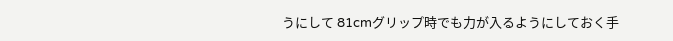うにして 81cmグリップ時でも力が入るようにしておく手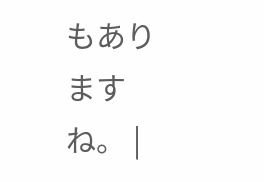もありますね。 |